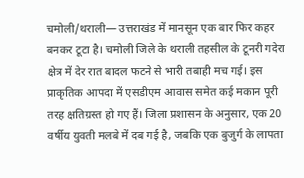चमोली/थराली— उत्तराखंड में मानसून एक बार फिर कहर बनकर टूटा है। चमोली जिले के थराली तहसील के टूनरी गदेरा क्षेत्र में देर रात बादल फटने से भारी तबाही मच गई। इस प्राकृतिक आपदा में एसडीएम आवास समेत कई मकान पूरी तरह क्षतिग्रस्त हो गए हैं। जिला प्रशासन के अनुसार, एक 20 वर्षीय युवती मलबे में दब गई है, जबकि एक बुजुर्ग के लापता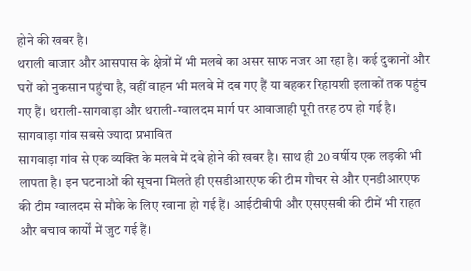होने की खबर है।
थराली बाजार और आसपास के क्षेत्रों में भी मलबे का असर साफ नजर आ रहा है। कई दुकानों और घरों को नुकसान पहुंचा है, वहीं वाहन भी मलबे में दब गए हैं या बहकर रिहायशी इलाकों तक पहुंच गए हैं। थराली-सागवाड़ा और थराली-ग्वालदम मार्ग पर आवाजाही पूरी तरह ठप हो गई है।
सागवाड़ा गांव सबसे ज्यादा प्रभावित
सागवाड़ा गांव से एक व्यक्ति के मलबे में दबे होने की खबर है। साथ ही 20 वर्षीय एक लड़की भी लापता है। इन घटनाओं की सूचना मिलते ही एसडीआरएफ की टीम गौचर से और एनडीआरएफ की टीम ग्वालदम से मौके के लिए रवाना हो गई हैं। आईटीबीपी और एसएसबी की टीमें भी राहत और बचाव कार्यों में जुट गई हैं।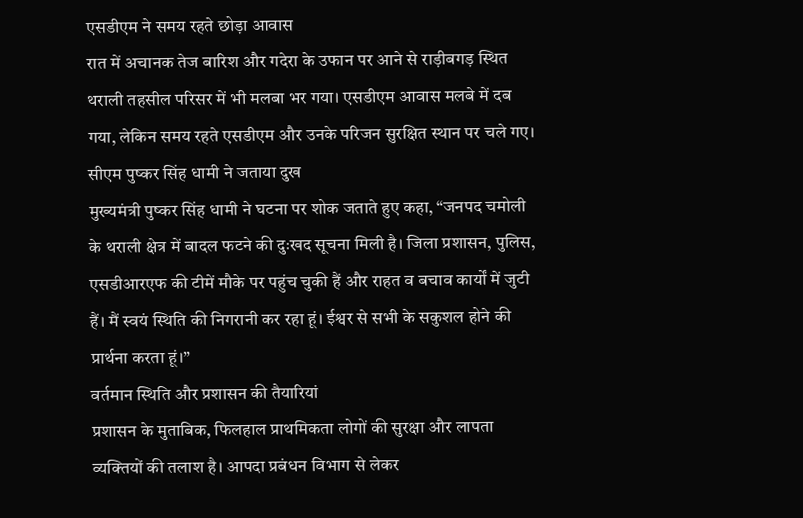एसडीएम ने समय रहते छोड़ा आवास
रात में अचानक तेज बारिश और गदेरा के उफान पर आने से राड़ीबगड़ स्थित थराली तहसील परिसर में भी मलबा भर गया। एसडीएम आवास मलबे में दब गया, लेकिन समय रहते एसडीएम और उनके परिजन सुरक्षित स्थान पर चले गए।
सीएम पुष्कर सिंह धामी ने जताया दुख
मुख्यमंत्री पुष्कर सिंह धामी ने घटना पर शोक जताते हुए कहा, “जनपद चमोली के थराली क्षेत्र में बादल फटने की दुःखद सूचना मिली है। जिला प्रशासन, पुलिस, एसडीआरएफ की टीमें मौके पर पहुंच चुकी हैं और राहत व बचाव कार्यों में जुटी हैं। मैं स्वयं स्थिति की निगरानी कर रहा हूं। ईश्वर से सभी के सकुशल होने की प्रार्थना करता हूं।”
वर्तमान स्थिति और प्रशासन की तैयारियां
प्रशासन के मुताबिक, फिलहाल प्राथमिकता लोगों की सुरक्षा और लापता व्यक्तियों की तलाश है। आपदा प्रबंधन विभाग से लेकर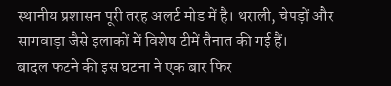स्थानीय प्रशासन पूरी तरह अलर्ट मोड में है। थराली, चेपड़ों और सागवाड़ा जैसे इलाकों में विशेष टीमें तैनात की गई हैं।
बादल फटने की इस घटना ने एक बार फिर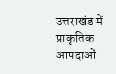उत्तराखंड में प्राकृतिक आपदाओं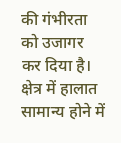की गंभीरता को उजागर कर दिया है। क्षेत्र में हालात सामान्य होने में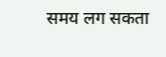समय लग सकता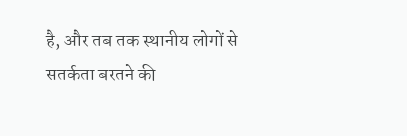है, और तब तक स्थानीय लोगों से सतर्कता बरतने की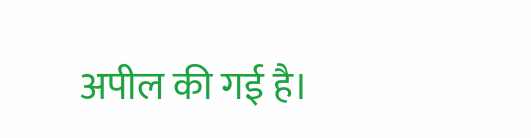अपील की गई है।